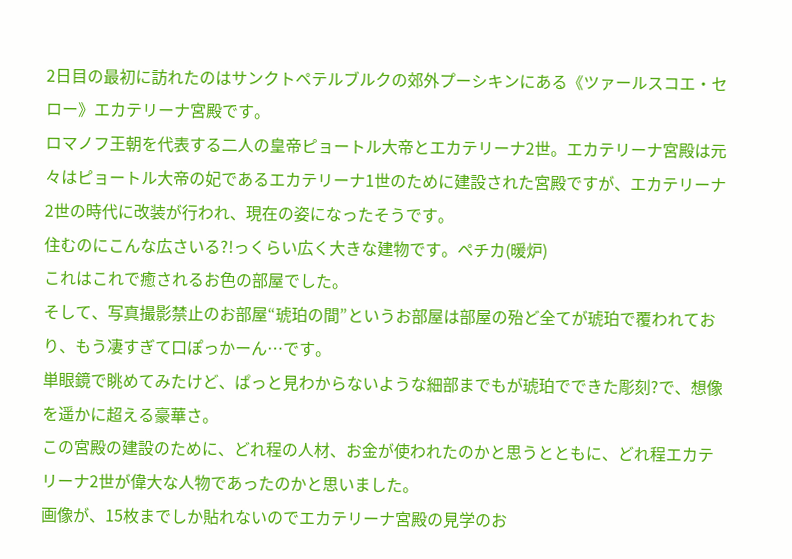2日目の最初に訪れたのはサンクトペテルブルクの郊外プーシキンにある《ツァールスコエ・セロー》エカテリーナ宮殿です。
ロマノフ王朝を代表する二人の皇帝ピョートル大帝とエカテリーナ2世。エカテリーナ宮殿は元々はピョートル大帝の妃であるエカテリーナ1世のために建設された宮殿ですが、エカテリーナ2世の時代に改装が行われ、現在の姿になったそうです。
住むのにこんな広さいる?!っくらい広く大きな建物です。ペチカ(暖炉)
これはこれで癒されるお色の部屋でした。
そして、写真撮影禁止のお部屋“琥珀の間”というお部屋は部屋の殆ど全てが琥珀で覆われており、もう凄すぎて口ぽっかーん…です。
単眼鏡で眺めてみたけど、ぱっと見わからないような細部までもが琥珀でできた彫刻?で、想像を遥かに超える豪華さ。
この宮殿の建設のために、どれ程の人材、お金が使われたのかと思うとともに、どれ程エカテリーナ2世が偉大な人物であったのかと思いました。
画像が、15枚までしか貼れないのでエカテリーナ宮殿の見学のお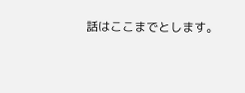話はここまでとします。